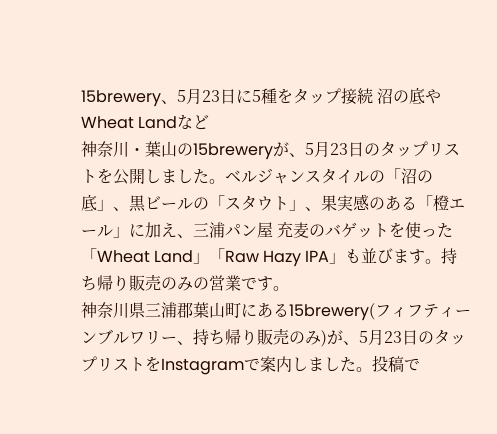15brewery、5月23日に5種をタップ接続 沼の底やWheat Landなど
神奈川・葉山の15breweryが、5月23日のタップリストを公開しました。ベルジャンスタイルの「沼の底」、黒ビールの「スタウト」、果実感のある「橙エール」に加え、三浦パン屋 充麦のバゲットを使った「Wheat Land」「Raw Hazy IPA」も並びます。持ち帰り販売のみの営業です。
神奈川県三浦郡葉山町にある15brewery(フィフティーンブルワリー、持ち帰り販売のみ)が、5月23日のタップリストをInstagramで案内しました。投稿で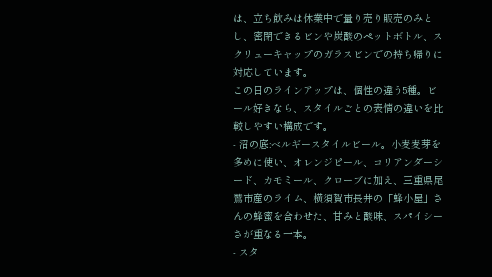は、立ち飲みは休業中で量り売り販売のみとし、密閉できるビンや炭酸のペットボトル、スクリューキャップのガラスビンでの持ち帰りに対応しています。
この日のラインアップは、個性の違う5種。ビール好きなら、スタイルごとの表情の違いを比較しやすい構成です。
- 沼の底:ベルギースタイルビール。小麦麦芽を多めに使い、オレンジピール、コリアンダーシード、カモミール、クローブに加え、三重県尾鷲市産のライム、横須賀市長井の「蜂小屋」さんの蜂蜜を合わせた、甘みと酸味、スパイシーさが重なる一本。
- スタ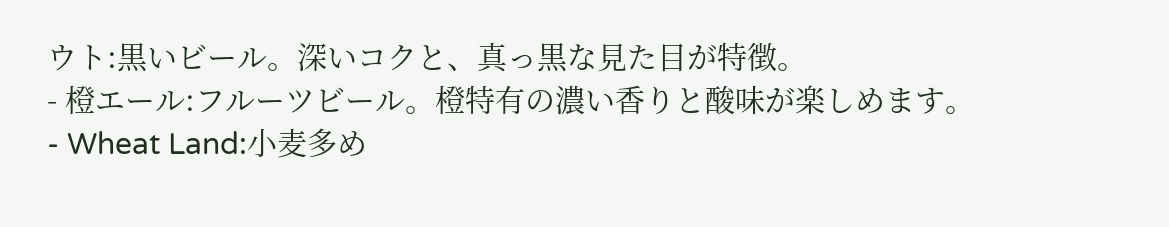ウト:黒いビール。深いコクと、真っ黒な見た目が特徴。
- 橙エール:フルーツビール。橙特有の濃い香りと酸味が楽しめます。
- Wheat Land:小麦多め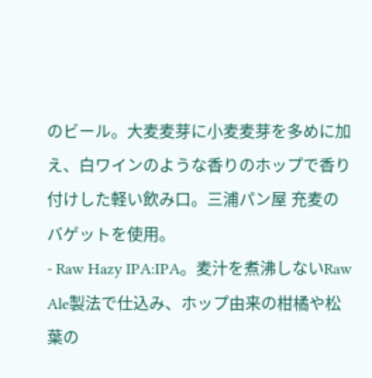のビール。大麦麦芽に小麦麦芽を多めに加え、白ワインのような香りのホップで香り付けした軽い飲み口。三浦パン屋 充麦のバゲットを使用。
- Raw Hazy IPA:IPA。麦汁を煮沸しないRaw Ale製法で仕込み、ホップ由来の柑橘や松葉の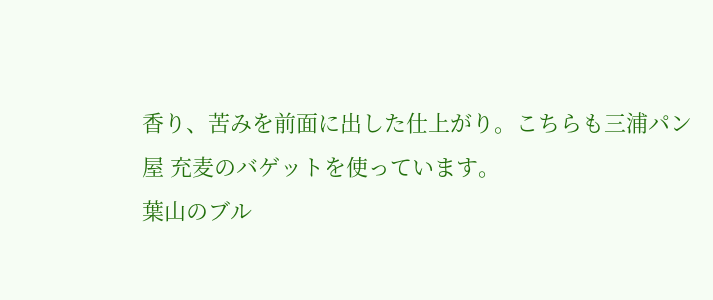香り、苦みを前面に出した仕上がり。こちらも三浦パン屋 充麦のバゲットを使っています。
葉山のブル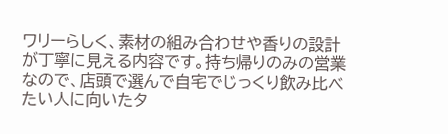ワリーらしく、素材の組み合わせや香りの設計が丁寧に見える内容です。持ち帰りのみの営業なので、店頭で選んで自宅でじっくり飲み比べたい人に向いたタ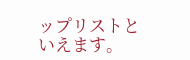ップリストといえます。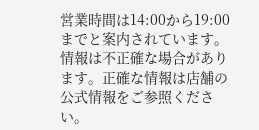営業時間は14:00から19:00までと案内されています。
情報は不正確な場合があります。正確な情報は店舗の公式情報をご参照ください。